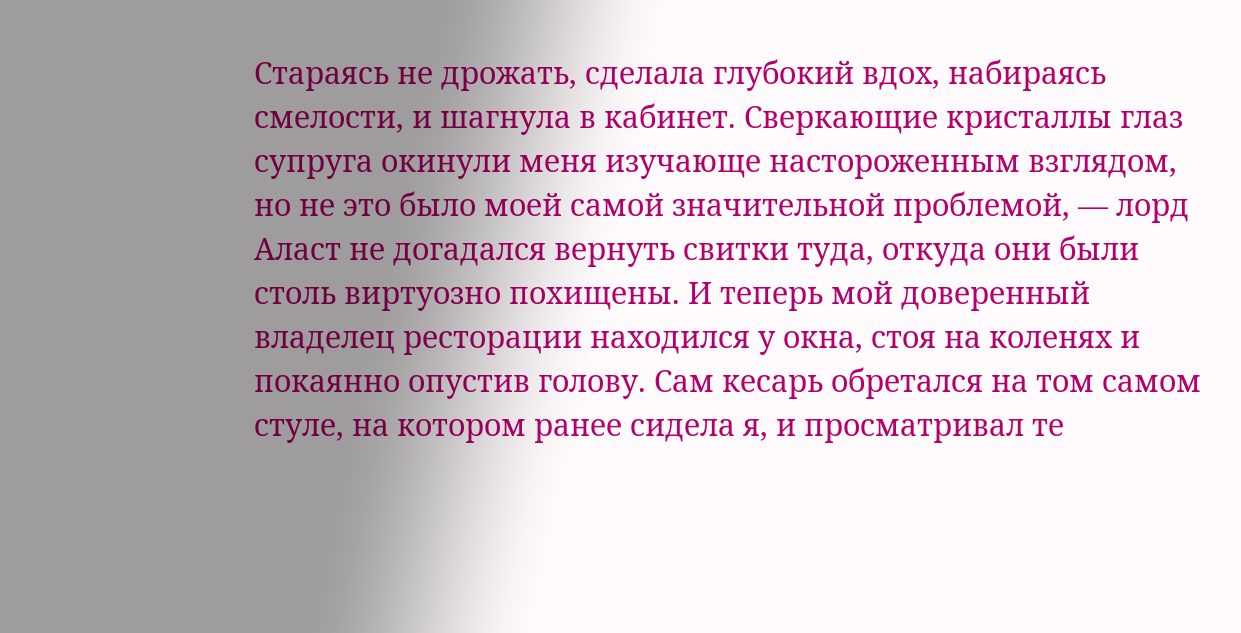Стараясь не дрожать, сделала глубокий вдох, набираясь смелости, и шагнула в кабинет. Сверкающие кристаллы глаз супруга окинули меня изучающе настороженным взглядом, но не это было моей самой значительной проблемой, — лорд Аласт не догадался вернуть свитки туда, откуда они были столь виртуозно похищены. И теперь мой доверенный владелец ресторации находился у окна, стоя на коленях и покаянно опустив голову. Сам кесарь обретался на том самом стуле, на котором ранее сидела я, и просматривал те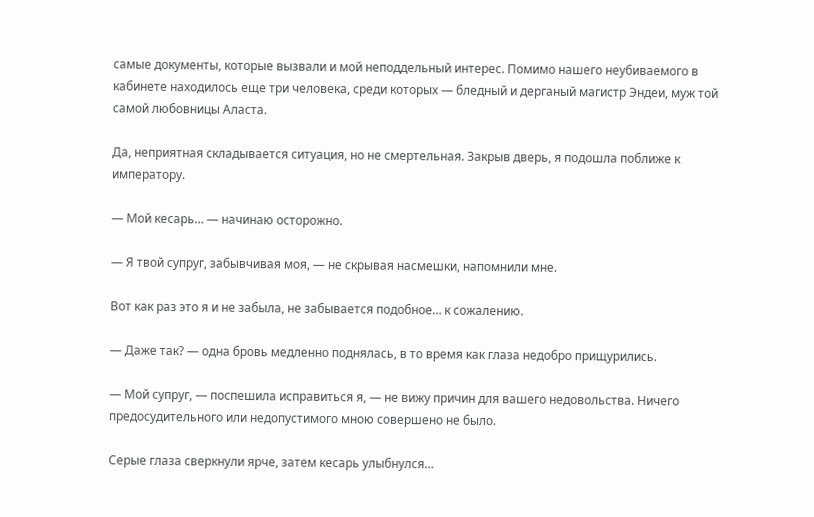самые документы, которые вызвали и мой неподдельный интерес. Помимо нашего неубиваемого в кабинете находилось еще три человека, среди которых — бледный и дерганый магистр Эндеи, муж той самой любовницы Аласта.

Да, неприятная складывается ситуация, но не смертельная. Закрыв дверь, я подошла поближе к императору.

— Мой кесарь… — начинаю осторожно.

— Я твой супруг, забывчивая моя, — не скрывая насмешки, напомнили мне.

Вот как раз это я и не забыла, не забывается подобное… к сожалению.

— Даже так? — одна бровь медленно поднялась, в то время как глаза недобро прищурились.

— Мой супруг, — поспешила исправиться я, — не вижу причин для вашего недовольства. Ничего предосудительного или недопустимого мною совершено не было.

Серые глаза сверкнули ярче, затем кесарь улыбнулся…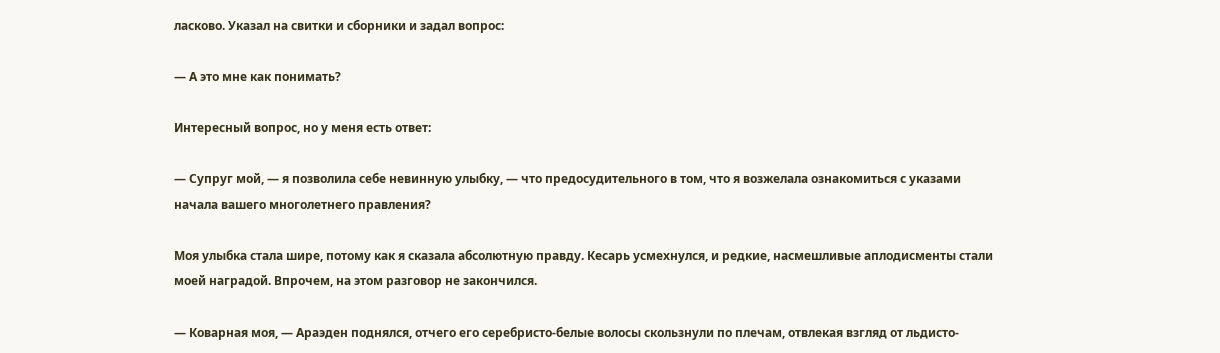ласково. Указал на свитки и сборники и задал вопрос:

— А это мне как понимать?

Интересный вопрос, но у меня есть ответ:

— Супруг мой, — я позволила себе невинную улыбку, — что предосудительного в том, что я возжелала ознакомиться с указами начала вашего многолетнего правления?

Моя улыбка стала шире, потому как я сказала абсолютную правду. Кесарь усмехнулся, и редкие, насмешливые аплодисменты стали моей наградой. Впрочем, на этом разговор не закончился.

— Коварная моя, — Араэден поднялся, отчего его серебристо-белые волосы скользнули по плечам, отвлекая взгляд от льдисто-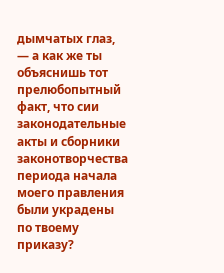дымчатых глаз, — а как же ты объяснишь тот прелюбопытный факт, что сии законодательные акты и сборники законотворчества периода начала моего правления были украдены по твоему приказу?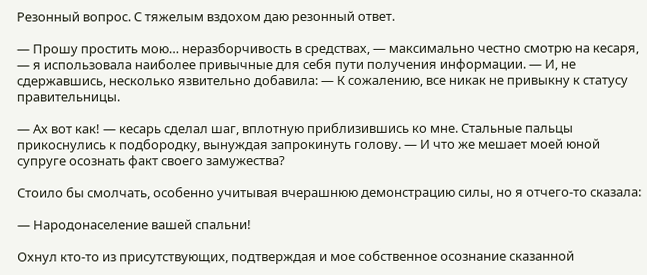Резонный вопрос. С тяжелым вздохом даю резонный ответ.

— Прошу простить мою… неразборчивость в средствах, — максимально честно смотрю на кесаря, — я использовала наиболее привычные для себя пути получения информации. — И, не сдержавшись, несколько язвительно добавила: — К сожалению, все никак не привыкну к статусу правительницы.

— Ах вот как! — кесарь сделал шаг, вплотную приблизившись ко мне. Стальные пальцы прикоснулись к подбородку, вынуждая запрокинуть голову. — И что же мешает моей юной супруге осознать факт своего замужества?

Стоило бы смолчать, особенно учитывая вчерашнюю демонстрацию силы, но я отчего-то сказала:

— Народонаселение вашей спальни!

Охнул кто-то из присутствующих, подтверждая и мое собственное осознание сказанной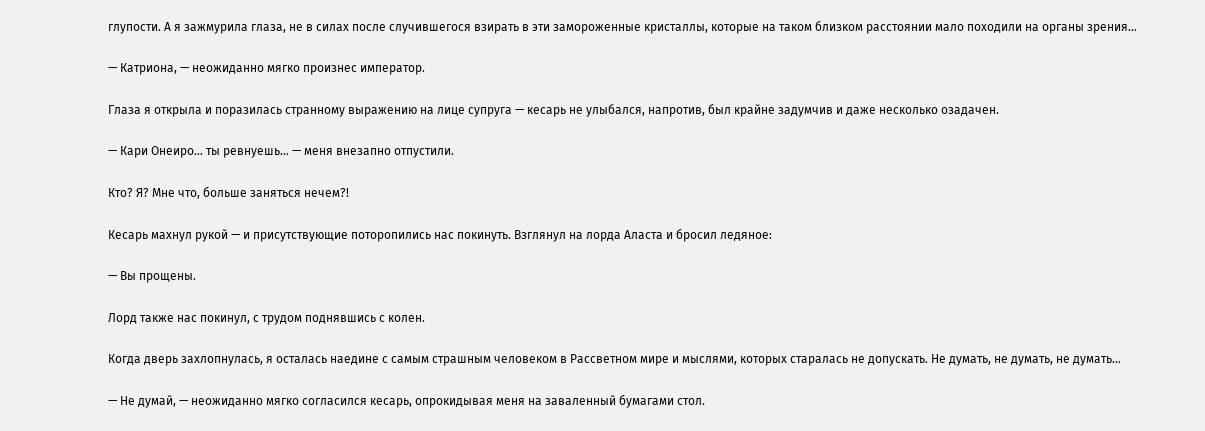глупости. А я зажмурила глаза, не в силах после случившегося взирать в эти замороженные кристаллы, которые на таком близком расстоянии мало походили на органы зрения…

— Катриона, — неожиданно мягко произнес император.

Глаза я открыла и поразилась странному выражению на лице супруга — кесарь не улыбался, напротив, был крайне задумчив и даже несколько озадачен.

— Кари Онеиро… ты ревнуешь… — меня внезапно отпустили.

Кто? Я? Мне что, больше заняться нечем?!

Кесарь махнул рукой — и присутствующие поторопились нас покинуть. Взглянул на лорда Аласта и бросил ледяное:

— Вы прощены.

Лорд также нас покинул, с трудом поднявшись с колен.

Когда дверь захлопнулась, я осталась наедине с самым страшным человеком в Рассветном мире и мыслями, которых старалась не допускать. Не думать, не думать, не думать…

— Не думай, — неожиданно мягко согласился кесарь, опрокидывая меня на заваленный бумагами стол.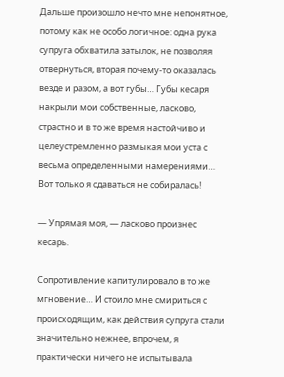Дальше произошло нечто мне непонятное, потому как не особо логичное: одна рука супруга обхватила затылок, не позволяя отвернуться, вторая почему-то оказалась везде и разом, а вот губы… Губы кесаря накрыли мои собственные, ласково, страстно и в то же время настойчиво и целеустремленно размыкая мои уста с весьма определенными намерениями… Вот только я сдаваться не собиралась!

— Упрямая моя, — ласково произнес кесарь.

Сопротивление капитулировало в то же мгновение… И стоило мне смириться с происходящим, как действия супруга стали значительно нежнее, впрочем, я практически ничего не испытывала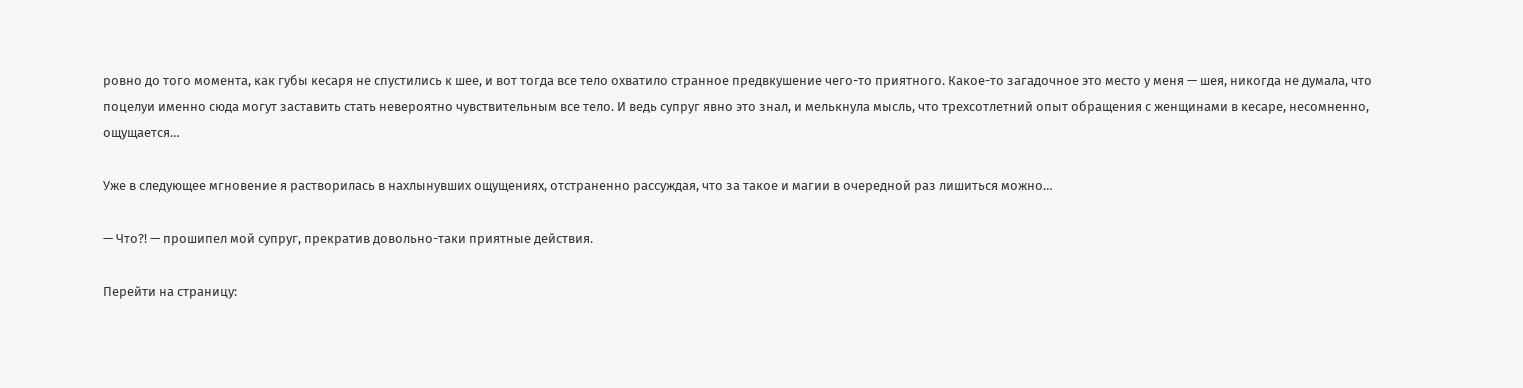ровно до того момента, как губы кесаря не спустились к шее, и вот тогда все тело охватило странное предвкушение чего-то приятного. Какое-то загадочное это место у меня — шея, никогда не думала, что поцелуи именно сюда могут заставить стать невероятно чувствительным все тело. И ведь супруг явно это знал, и мелькнула мысль, что трехсотлетний опыт обращения с женщинами в кесаре, несомненно, ощущается…

Уже в следующее мгновение я растворилась в нахлынувших ощущениях, отстраненно рассуждая, что за такое и магии в очередной раз лишиться можно…

— Что?! — прошипел мой супруг, прекратив довольно-таки приятные действия.

Перейти на страницу: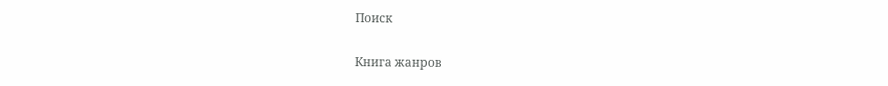Поиск

Книга жанров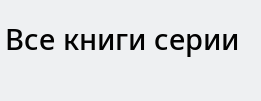Все книги серии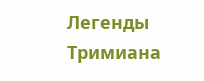Легенды Тримиана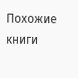Похожие книги